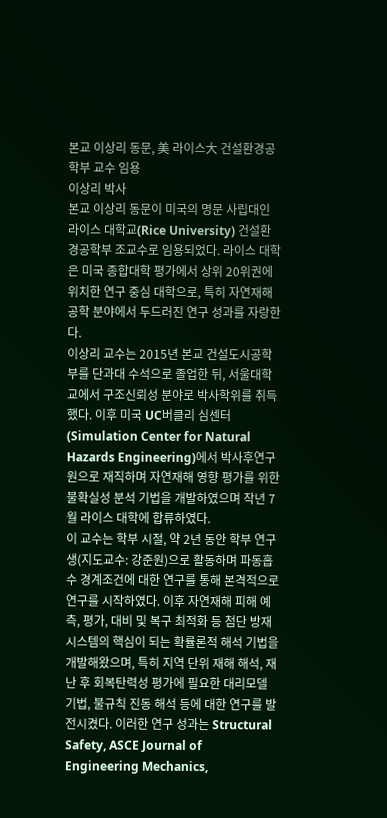본교 이상리 동문, 美 라이스大 건설환경공학부 교수 임용
이상리 박사
본교 이상리 동문이 미국의 명문 사립대인 라이스 대학교(Rice University) 건설환경공학부 조교수로 임용되었다. 라이스 대학은 미국 종합대학 평가에서 상위 20위권에 위치한 연구 중심 대학으로, 특히 자연재해공학 분야에서 두드러진 연구 성과를 자랑한다.
이상리 교수는 2015년 본교 건설도시공학부를 단과대 수석으로 졸업한 뒤, 서울대학교에서 구조신뢰성 분야로 박사학위를 취득했다. 이후 미국 UC버클리 심센터(Simulation Center for Natural Hazards Engineering)에서 박사후연구원으로 재직하며 자연재해 영향 평가를 위한 불확실성 분석 기법을 개발하였으며 작년 7월 라이스 대학에 합류하였다.
이 교수는 학부 시절, 약 2년 동안 학부 연구생(지도교수: 강준원)으로 활동하며 파동흡수 경계조건에 대한 연구를 통해 본격적으로 연구를 시작하였다. 이후 자연재해 피해 예측, 평가, 대비 및 복구 최적화 등 첨단 방재 시스템의 핵심이 되는 확률론적 해석 기법을 개발해왔으며, 특히 지역 단위 재해 해석, 재난 후 회복탄력성 평가에 필요한 대리모델 기법, 불규칙 진동 해석 등에 대한 연구를 발전시켰다. 이러한 연구 성과는 Structural Safety, ASCE Journal of Engineering Mechanics,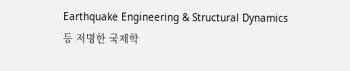Earthquake Engineering & Structural Dynamics 등 저명한 국제학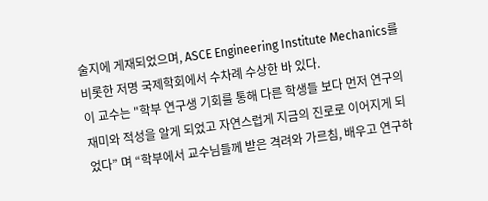술지에 게재되었으며, ASCE Engineering Institute Mechanics를 비롯한 저명 국제학회에서 수차례 수상한 바 있다.
이 교수는 "학부 연구생 기회를 통해 다른 학생들 보다 먼저 연구의 재미와 적성을 알게 되었고 자연스럽게 지금의 진로로 이어지게 되었다” 며 “학부에서 교수님들께 받은 격려와 가르침, 배우고 연구하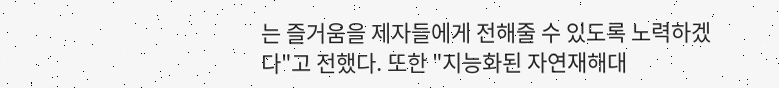는 즐거움을 제자들에게 전해줄 수 있도록 노력하겠다"고 전했다. 또한 "지능화된 자연재해대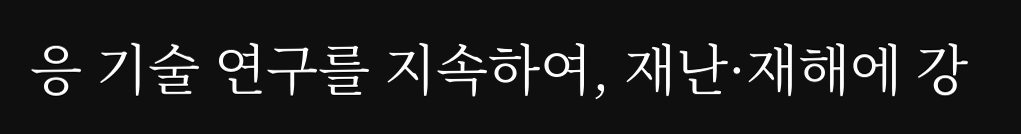응 기술 연구를 지속하여, 재난·재해에 강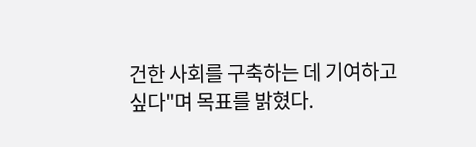건한 사회를 구축하는 데 기여하고 싶다"며 목표를 밝혔다.